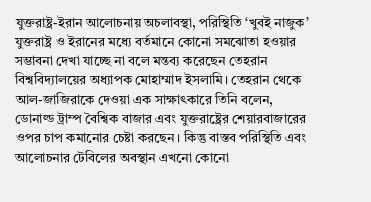যুক্তরাষ্ট্র-ইরান আলোচনায় অচলাবস্থা, পরিস্থিতি ‘খুবই নাজুক’
যুক্তরাষ্ট্র ও ইরানের মধ্যে বর্তমানে কোনো সমঝোতা হওয়ার সম্ভাবনা দেখা যাচ্ছে না বলে মন্তব্য করেছেন তেহরান বিশ্ববিদ্যালয়ের অধ্যাপক মোহাম্মাদ ইসলামি। তেহরান থেকে আল-জাজিরাকে দেওয়া এক সাক্ষাৎকারে তিনি বলেন, ডোনাল্ড ট্রাম্প বৈশ্বিক বাজার এবং যুক্তরাষ্ট্রের শেয়ারবাজারের ওপর চাপ কমানোর চেষ্টা করছেন। কিন্তু বাস্তব পরিস্থিতি এবং আলোচনার টেবিলের অবস্থান এখনো কোনো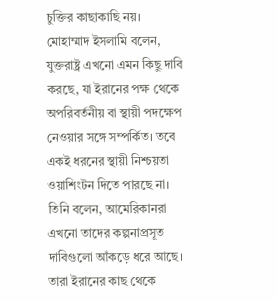চুক্তির কাছাকাছি নয়। মোহাম্মাদ ইসলামি বলেন, যুক্তরাষ্ট্র এখনো এমন কিছু দাবি করছে, যা ইরানের পক্ষ থেকে অপরিবর্তনীয় বা স্থায়ী পদক্ষেপ নেওয়ার সঙ্গে সম্পর্কিত। তবে একই ধরনের স্থায়ী নিশ্চয়তা ওয়াশিংটন দিতে পারছে না। তিনি বলেন, আমেরিকানরা এখনো তাদের কল্পনাপ্রসূত দাবিগুলো আঁকড়ে ধরে আছে। তারা ইরানের কাছ থেকে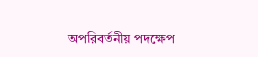অপরিবর্তনীয় পদক্ষেপ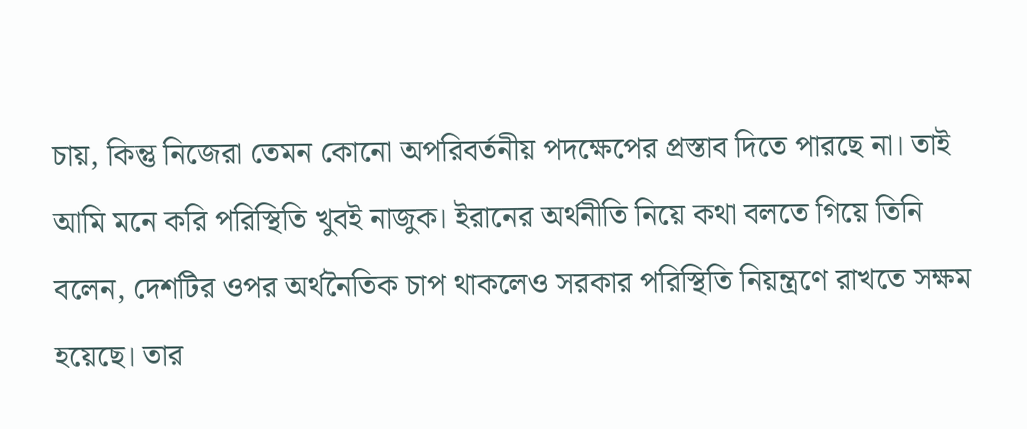চায়, কিন্তু নিজেরা তেমন কোনো অপরিবর্তনীয় পদক্ষেপের প্রস্তাব দিতে পারছে না। তাই আমি মনে করি পরিস্থিতি খুবই নাজুক। ইরানের অর্থনীতি নিয়ে কথা বলতে গিয়ে তিনি বলেন, দেশটির ওপর অর্থনৈতিক চাপ থাকলেও সরকার পরিস্থিতি নিয়ন্ত্রণে রাখতে সক্ষম হয়েছে। তার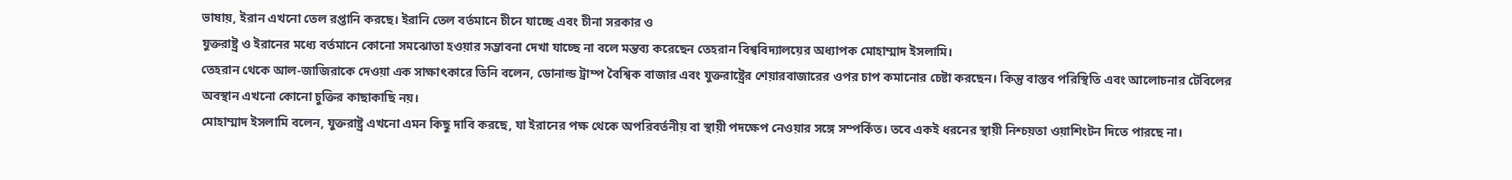ভাষায়, ইরান এখনো তেল রপ্তানি করছে। ইরানি তেল বর্তমানে চীনে যাচ্ছে এবং চীনা সরকার ও
যুক্তরাষ্ট্র ও ইরানের মধ্যে বর্তমানে কোনো সমঝোতা হওয়ার সম্ভাবনা দেখা যাচ্ছে না বলে মন্তব্য করেছেন তেহরান বিশ্ববিদ্যালয়ের অধ্যাপক মোহাম্মাদ ইসলামি।
তেহরান থেকে আল-জাজিরাকে দেওয়া এক সাক্ষাৎকারে তিনি বলেন, ডোনাল্ড ট্রাম্প বৈশ্বিক বাজার এবং যুক্তরাষ্ট্রের শেয়ারবাজারের ওপর চাপ কমানোর চেষ্টা করছেন। কিন্তু বাস্তব পরিস্থিতি এবং আলোচনার টেবিলের অবস্থান এখনো কোনো চুক্তির কাছাকাছি নয়।
মোহাম্মাদ ইসলামি বলেন, যুক্তরাষ্ট্র এখনো এমন কিছু দাবি করছে, যা ইরানের পক্ষ থেকে অপরিবর্তনীয় বা স্থায়ী পদক্ষেপ নেওয়ার সঙ্গে সম্পর্কিত। তবে একই ধরনের স্থায়ী নিশ্চয়তা ওয়াশিংটন দিতে পারছে না।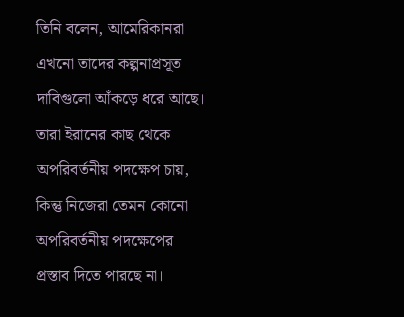তিনি বলেন, আমেরিকানরা এখনো তাদের কল্পনাপ্রসূত দাবিগুলো আঁকড়ে ধরে আছে। তারা ইরানের কাছ থেকে অপরিবর্তনীয় পদক্ষেপ চায়, কিন্তু নিজেরা তেমন কোনো অপরিবর্তনীয় পদক্ষেপের প্রস্তাব দিতে পারছে না।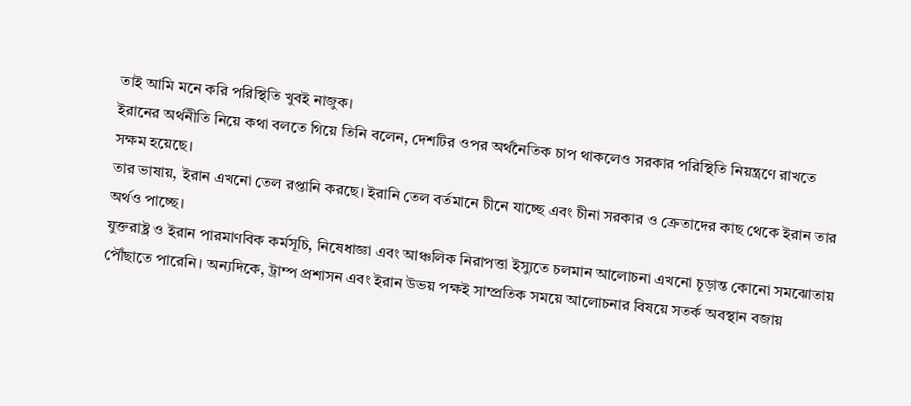তাই আমি মনে করি পরিস্থিতি খুবই নাজুক।
ইরানের অর্থনীতি নিয়ে কথা বলতে গিয়ে তিনি বলেন, দেশটির ওপর অর্থনৈতিক চাপ থাকলেও সরকার পরিস্থিতি নিয়ন্ত্রণে রাখতে সক্ষম হয়েছে।
তার ভাষায়, ইরান এখনো তেল রপ্তানি করছে। ইরানি তেল বর্তমানে চীনে যাচ্ছে এবং চীনা সরকার ও ক্রেতাদের কাছ থেকে ইরান তার অর্থও পাচ্ছে।
যুক্তরাষ্ট্র ও ইরান পারমাণবিক কর্মসূচি, নিষেধাজ্ঞা এবং আঞ্চলিক নিরাপত্তা ইস্যুতে চলমান আলোচনা এখনো চূড়ান্ত কোনো সমঝোতায় পৌঁছাতে পারেনি। অন্যদিকে, ট্রাম্প প্রশাসন এবং ইরান উভয় পক্ষই সাম্প্রতিক সময়ে আলোচনার বিষয়ে সতর্ক অবস্থান বজায়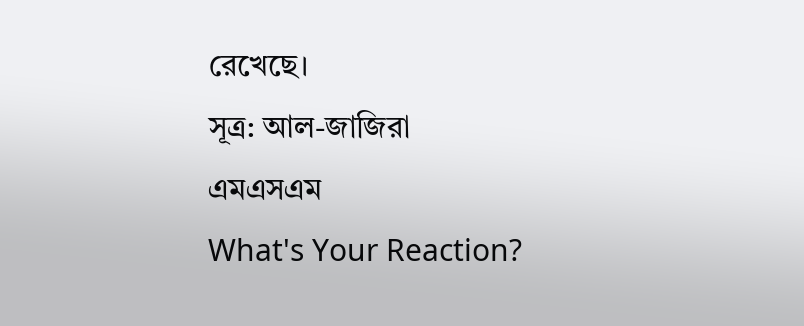রেখেছে।
সূত্র: আল-জাজিরা
এমএসএম
What's Your Reaction?